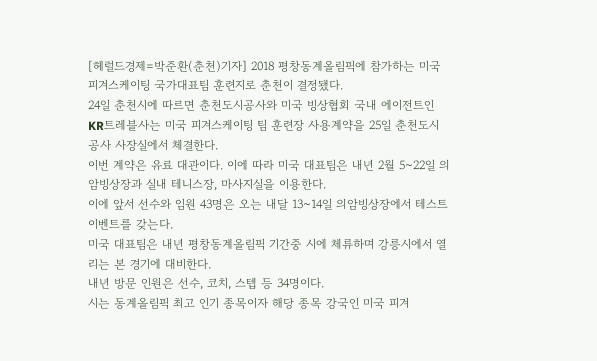[헤럴드경제=박준환(춘천)기자] 2018 평창동계올림픽에 참가하는 미국 피겨스케이팅 국가대표팀 훈련지로 춘천이 결정됐다.
24일 춘천시에 따르면 춘천도시공사와 미국 빙상협회 국내 에이전트인 KR트레블사는 미국 피겨스케이팅 팀 훈련장 사용계약을 25일 춘천도시공사 사장실에서 체결한다.
이번 계약은 유료 대관이다. 이에 따라 미국 대표팀은 내년 2월 5~22일 의암빙상장과 실내 테니스장, 마사지실을 이용한다.
이에 앞서 선수와 임원 43명은 오는 내달 13~14일 의암빙상장에서 테스트 이벤트를 갖는다.
미국 대표팀은 내년 평창동계올림픽 기간중 시에 체류하며 강릉시에서 열리는 본 경기에 대비한다.
내년 방문 인원은 선수, 코치, 스텝 등 34명이다.
시는 동계올림픽 최고 인기 종목이자 해당 종목 강국인 미국 피겨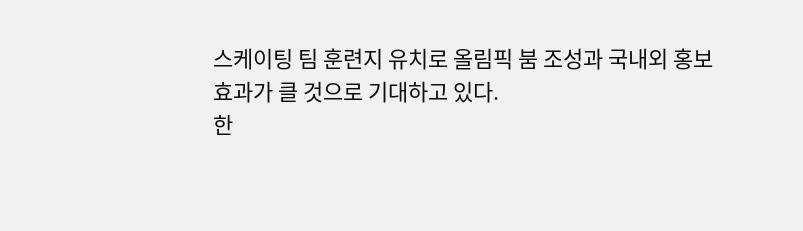스케이팅 팀 훈련지 유치로 올림픽 붐 조성과 국내외 홍보 효과가 클 것으로 기대하고 있다.
한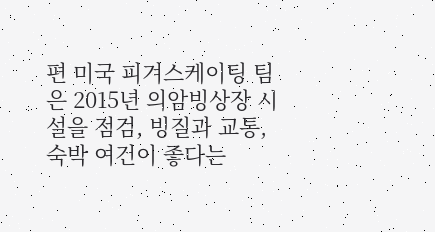편 미국 피겨스케이팅 팀은 2015년 의암빙상장 시설을 점검, 빙질과 교통, 숙박 여건이 좋다는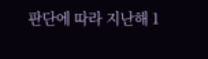판단에 따라 지난해 1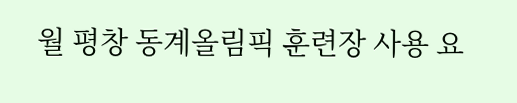월 평창 동계올림픽 훈련장 사용 요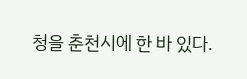청을 춘천시에 한 바 있다.